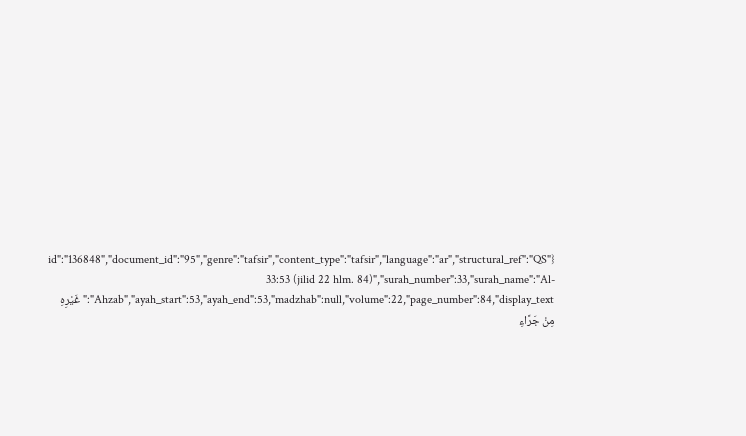{"id":"136848","document_id":"95","genre":"tafsir","content_type":"tafsir","language":"ar","structural_ref":"QS 33:53 (jilid 22 hlm. 84)","surah_number":33,"surah_name":"Al-Ahzab","ayah_start":53,"ayah_end":53,"madzhab":null,"volume":22,"page_number":84,"display_text":"غَيْرِهِ مِنْ جَرَّاءِ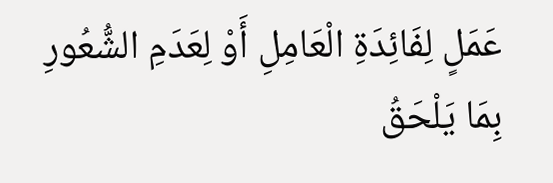عَمَلٍ لِفَائِدَةِ الْعَامِلِ أَوْ لِعَدَمِ الشُّعُورِ بِمَا يَلْحَقُ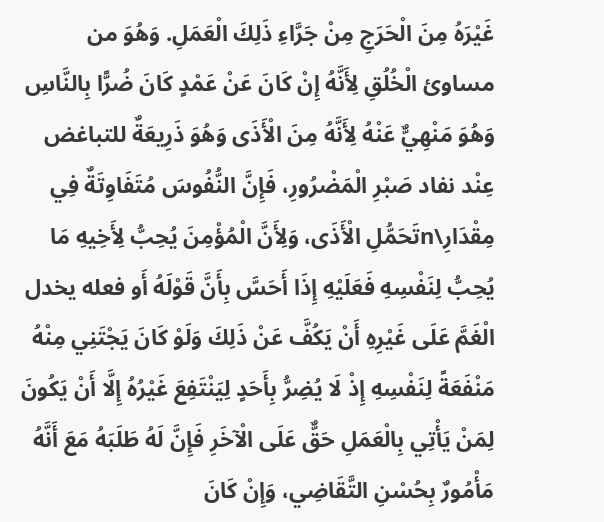غَيْرَهُ مِنَ الْحَرَجِ مِنْ جَرَّاءِ ذَلِكَ الْعَمَلِ. وَهُوَ من مساوئ الْخُلُقِ لِأَنَّهُ إِنْ كَانَ عَنْ عَمْدٍ كَانَ ضُرًّا بِالنَّاسِ وَهُوَ مَنْهِيٌّ عَنْهُ لِأَنَّهُ مِنَ الْأَذَى وَهُوَ ذَرِيعَةٌ للتباغض عِنْد نفاد صَبْرِ الْمَضْرُورِ، فَإِنَّ النُّفُوسَ مُتَفَاوِتَةٌ فِي مِقْدَارِ\nتَحَمُّلِ الْأَذَى، وَلِأَنَّ الْمُؤْمِنَ يُحِبُّ لِأَخِيهِ مَا يُحِبُّ لِنَفْسِهِ فَعَلَيْهِ إِذَا أَحَسَّ بِأَنَّ قَوْلَهُ أَو فعله يخدل الْغَمَّ عَلَى غَيْرِهِ أَنْ يَكُفَّ عَنْ ذَلِكَ وَلَوْ كَانَ يَجْتَنِي مِنْهُ مَنْفَعَةً لِنَفْسِهِ إِذْ لَا يُضِرُّ بِأَحَدٍ لِيَنْتَفِعَ غَيْرُهُ إِلَّا أَنْ يَكُونَ لِمَنْ يَأْتِي بِالْعَمَلِ حَقٌّ عَلَى الْآخَرِ فَإِنَّ لَهُ طَلَبَهُ مَعَ أَنَّهُ مَأْمُورٌ بِحُسْنِ التَّقَاضِي، وَإِنْ كَانَ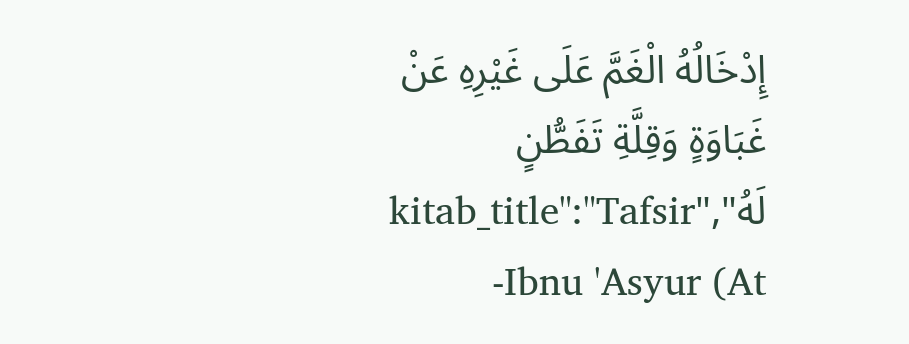إِدْخَالُهُ الْغَمَّ عَلَى غَيْرِهِ عَنْ غَبَاوَةٍ وَقِلَّةِ تَفَطُّنٍ لَهُ","kitab_title":"Tafsir Ibnu 'Asyur (At-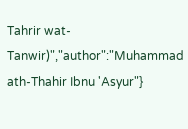Tahrir wat-Tanwir)","author":"Muhammad ath-Thahir Ibnu 'Asyur"}